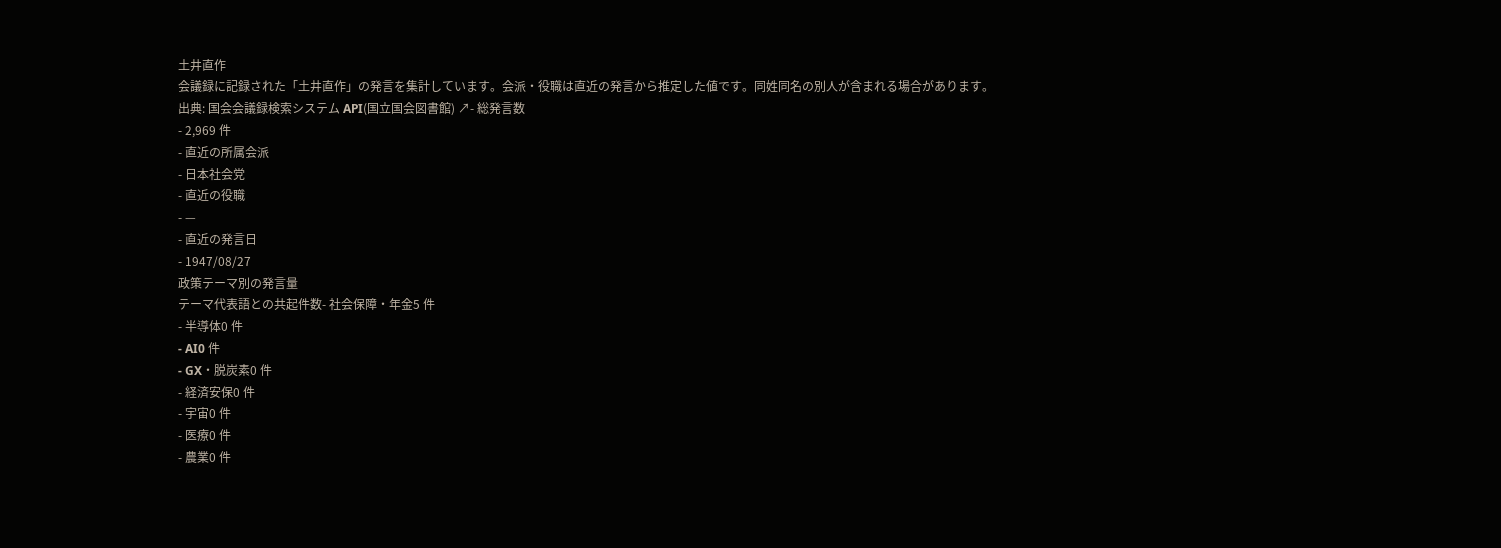土井直作
会議録に記録された「土井直作」の発言を集計しています。会派・役職は直近の発言から推定した値です。同姓同名の別人が含まれる場合があります。
出典: 国会会議録検索システム API(国立国会図書館) ↗- 総発言数
- 2,969 件
- 直近の所属会派
- 日本社会党
- 直近の役職
- —
- 直近の発言日
- 1947/08/27
政策テーマ別の発言量
テーマ代表語との共起件数- 社会保障・年金5 件
- 半導体0 件
- AI0 件
- GX・脱炭素0 件
- 経済安保0 件
- 宇宙0 件
- 医療0 件
- 農業0 件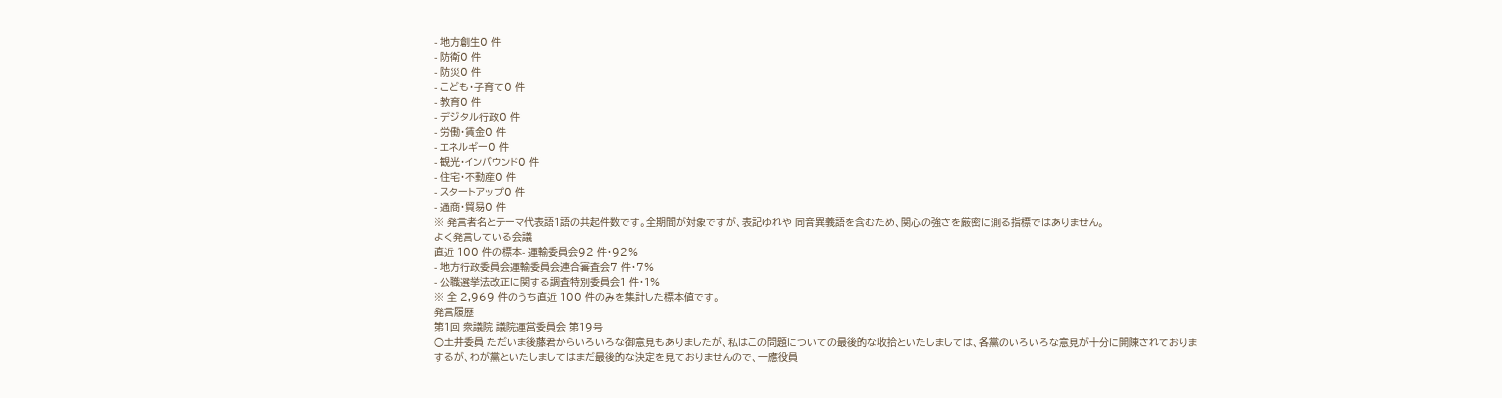- 地方創生0 件
- 防衛0 件
- 防災0 件
- こども・子育て0 件
- 教育0 件
- デジタル行政0 件
- 労働・賃金0 件
- エネルギー0 件
- 観光・インバウンド0 件
- 住宅・不動産0 件
- スタートアップ0 件
- 通商・貿易0 件
※ 発言者名とテーマ代表語1語の共起件数です。全期間が対象ですが、表記ゆれや 同音異義語を含むため、関心の強さを厳密に測る指標ではありません。
よく発言している会議
直近 100 件の標本- 運輸委員会92 件・92%
- 地方行政委員会運輸委員会連合審査会7 件・7%
- 公職選挙法改正に関する調査特別委員会1 件・1%
※ 全 2,969 件のうち直近 100 件のみを集計した標本値です。
発言履歴
第1回 衆議院 議院運営委員会 第19号
○土井委員 ただいま後藤君からいろいろな御意見もありましたが、私はこの問題についての最後的な收拾といたしましては、各黨のいろいろな意見が十分に開陳されておりまするが、わが黨といたしましてはまだ最後的な決定を見ておりませんので、一應役員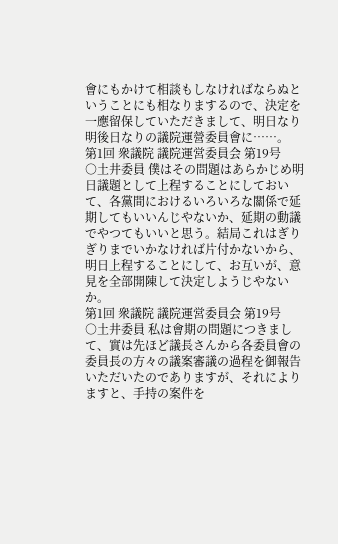會にもかけて相談もしなければならぬということにも相なりまするので、決定を一應留保していただきまして、明日なり明後日なりの議院運營委員會に……。
第1回 衆議院 議院運営委員会 第19号
○土井委員 僕はその問題はあらかじめ明日議題として上程することにしておいて、各黨間におけるいろいろな關係で延期してもいいんじやないか、延期の動議でやつてもいいと思う。結局これはぎりぎりまでいかなければ片付かないから、明日上程することにして、お互いが、意見を全部開陳して決定しようじやないか。
第1回 衆議院 議院運営委員会 第19号
○土井委員 私は會期の問題につきまして、實は先ほど議長さんから各委員會の委員長の方々の議案審議の過程を御報告いただいたのでありますが、それによりますと、手持の案件を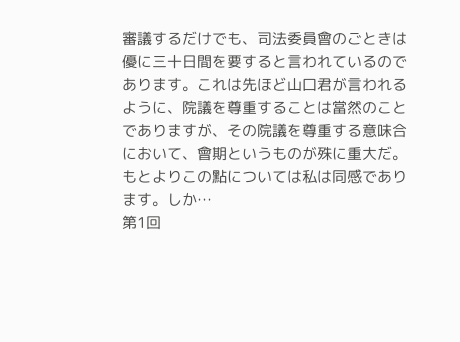審議するだけでも、司法委員會のごときは優に三十日間を要すると言われているのであります。これは先ほど山口君が言われるように、院議を尊重することは當然のことでありますが、その院議を尊重する意味合において、會期というものが殊に重大だ。もとよりこの點については私は同感であります。しか…
第1回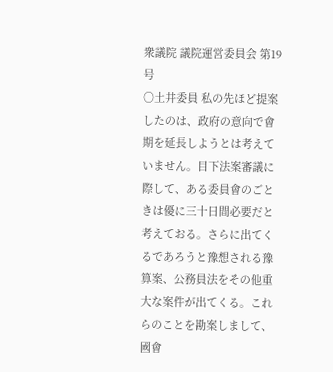衆議院 議院運営委員会 第19号
○土井委員 私の先ほど提案したのは、政府の意向で會期を延長しようとは考えていません。目下法案審議に際して、ある委員會のごときは優に三十日間必要だと考えておる。さらに出てくるであろうと豫想される豫算案、公務員法をその他重大な案件が出てくる。これらのことを勘案しまして、國會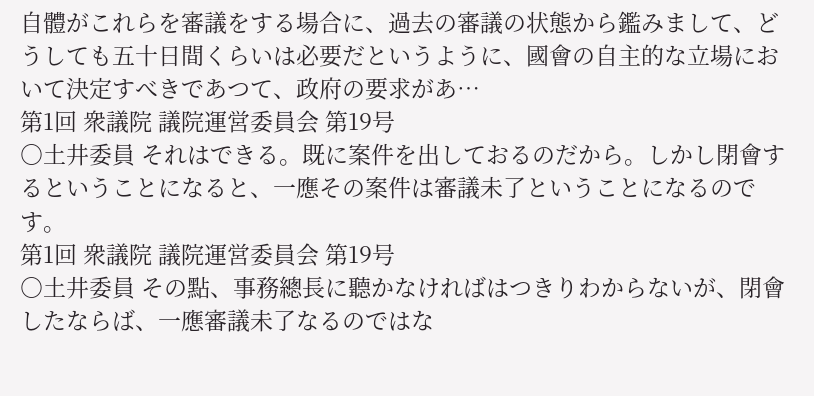自體がこれらを審議をする場合に、過去の審議の状態から鑑みまして、どうしても五十日間くらいは必要だというように、國會の自主的な立場において決定すべきであつて、政府の要求があ…
第1回 衆議院 議院運営委員会 第19号
○土井委員 それはできる。既に案件を出しておるのだから。しかし閉會するということになると、一應その案件は審議未了ということになるのです。
第1回 衆議院 議院運営委員会 第19号
○土井委員 その點、事務總長に聽かなければはつきりわからないが、閉會したならば、一應審議未了なるのではな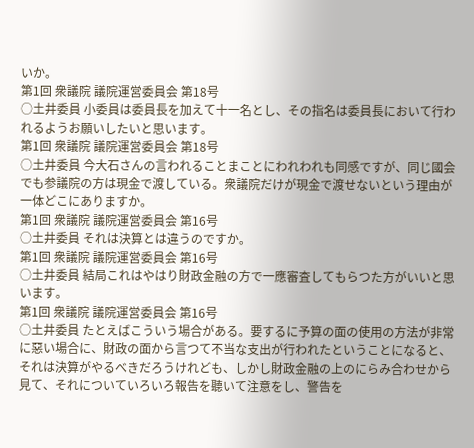いか。
第1回 衆議院 議院運営委員会 第18号
○土井委員 小委員は委員長を加えて十一名とし、その指名は委員長において行われるようお願いしたいと思います。
第1回 衆議院 議院運営委員会 第18号
○土井委員 今大石さんの言われることまことにわれわれも同感ですが、同じ國会でも参議院の方は現金で渡している。衆議院だけが現金で渡せないという理由が一体どこにありますか。
第1回 衆議院 議院運営委員会 第16号
○土井委員 それは決算とは違うのですか。
第1回 衆議院 議院運営委員会 第16号
○土井委員 結局これはやはり財政金融の方で一應審査してもらつた方がいいと思います。
第1回 衆議院 議院運営委員会 第16号
○土井委員 たとえばこういう場合がある。要するに予算の面の使用の方法が非常に惡い場合に、財政の面から言つて不当な支出が行われたということになると、それは決算がやるべきだろうけれども、しかし財政金融の上のにらみ合わせから見て、それについていろいろ報告を聽いて注意をし、警告を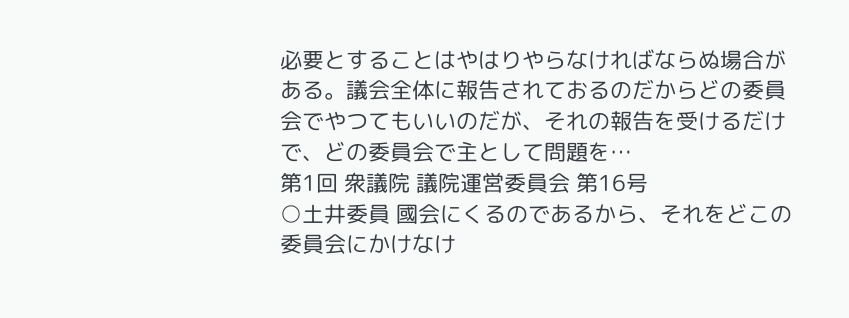必要とすることはやはりやらなければならぬ場合がある。議会全体に報告されておるのだからどの委員会でやつてもいいのだが、それの報告を受けるだけで、どの委員会で主として問題を…
第1回 衆議院 議院運営委員会 第16号
○土井委員 國会にくるのであるから、それをどこの委員会にかけなけ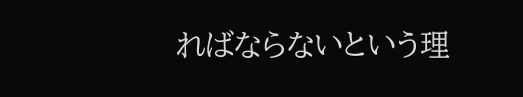ればならないという理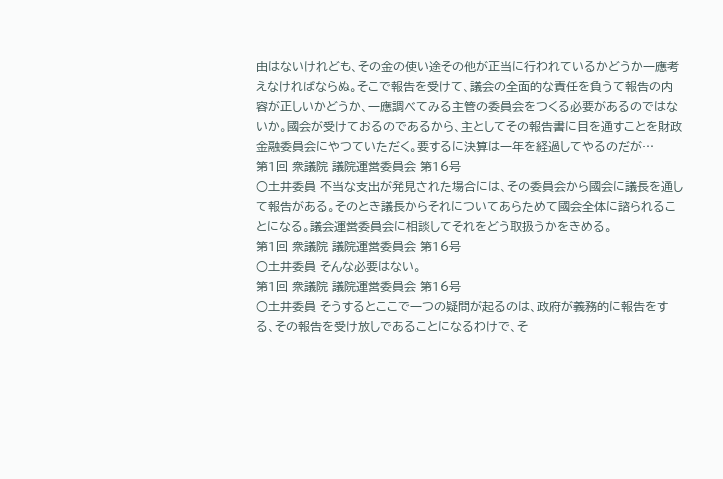由はないけれども、その金の使い途その他が正当に行われているかどうか一應考えなければならぬ。そこで報告を受けて、議会の全面的な責任を負うて報告の内容が正しいかどうか、一應調べてみる主管の委員会をつくる必要があるのではないか。國会が受けておるのであるから、主としてその報告書に目を通すことを財政金融委員会にやつていただく。要するに決算は一年を経過してやるのだが…
第1回 衆議院 議院運営委員会 第16号
○土井委員 不当な支出が発見された場合には、その委員会から國会に議長を通して報告がある。そのとき議長からそれについてあらためて國会全体に諮られることになる。議会運営委員会に相談してそれをどう取扱うかをきめる。
第1回 衆議院 議院運営委員会 第16号
○土井委員 そんな必要はない。
第1回 衆議院 議院運営委員会 第16号
○土井委員 そうするとここで一つの疑問が起るのは、政府が義務的に報告をする、その報告を受け放しであることになるわけで、そ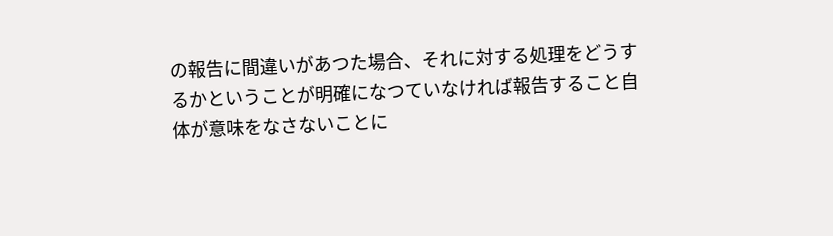の報告に間違いがあつた場合、それに対する処理をどうするかということが明確になつていなければ報告すること自体が意味をなさないことに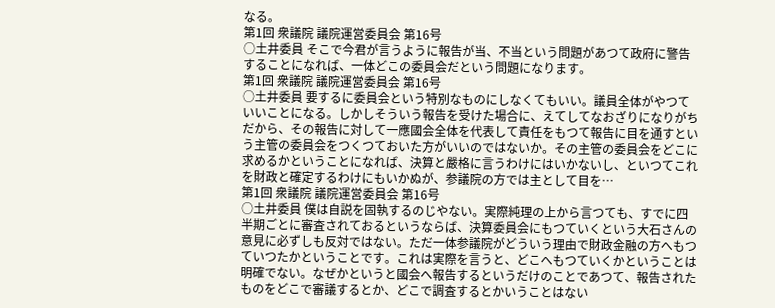なる。
第1回 衆議院 議院運営委員会 第16号
○土井委員 そこで今君が言うように報告が当、不当という問題があつて政府に警告することになれば、一体どこの委員会だという問題になります。
第1回 衆議院 議院運営委員会 第16号
○土井委員 要するに委員会という特別なものにしなくてもいい。議員全体がやつていいことになる。しかしそういう報告を受けた場合に、えてしてなおざりになりがちだから、その報告に対して一應國会全体を代表して責任をもつて報告に目を通すという主管の委員会をつくつておいた方がいいのではないか。その主管の委員会をどこに求めるかということになれば、決算と嚴格に言うわけにはいかないし、といつてこれを財政と確定するわけにもいかぬが、参議院の方では主として目を…
第1回 衆議院 議院運営委員会 第16号
○土井委員 僕は自説を固執するのじやない。実際純理の上から言つても、すでに四半期ごとに審査されておるというならば、決算委員会にもつていくという大石さんの意見に必ずしも反対ではない。ただ一体参議院がどういう理由で財政金融の方へもつていつたかということです。これは実際を言うと、どこへもつていくかということは明確でない。なぜかというと國会へ報告するというだけのことであつて、報告されたものをどこで審議するとか、どこで調査するとかいうことはない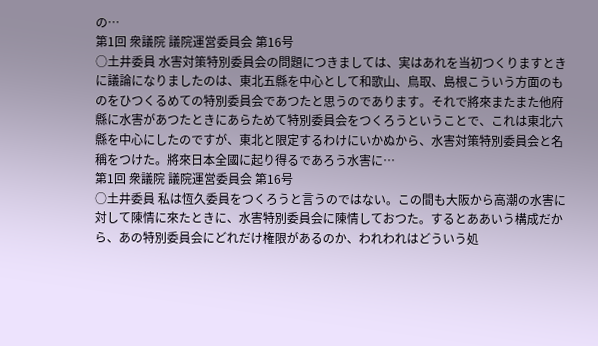の…
第1回 衆議院 議院運営委員会 第16号
○土井委員 水害対策特別委員会の問題につきましては、実はあれを当初つくりますときに議論になりましたのは、東北五縣を中心として和歌山、鳥取、島根こういう方面のものをひつくるめての特別委員会であつたと思うのであります。それで將來またまた他府縣に水害があつたときにあらためて特別委員会をつくろうということで、これは東北六縣を中心にしたのですが、東北と限定するわけにいかぬから、水害対策特別委員会と名稱をつけた。將來日本全國に起り得るであろう水害に…
第1回 衆議院 議院運営委員会 第16号
○土井委員 私は恆久委員をつくろうと言うのではない。この間も大阪から高潮の水害に対して陳情に來たときに、水害特別委員会に陳情しておつた。するとああいう構成だから、あの特別委員会にどれだけ権限があるのか、われわれはどういう処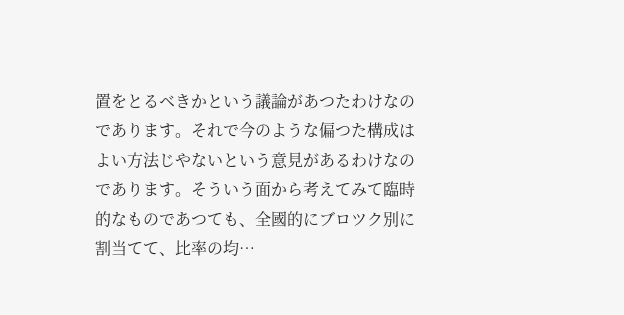置をとるベきかという議論があつたわけなのであります。それで今のような偏つた構成はよい方法じやないという意見があるわけなのであります。そういう面から考えてみて臨時的なものであつても、全國的にブロツク別に割当てて、比率の均…